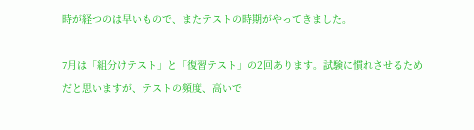時が経つのは早いもので、またテストの時期がやってきました。

7月は「組分けテスト」と「復習テスト」の2回あります。試験に慣れさせるためだと思いますが、テストの頻度、高いで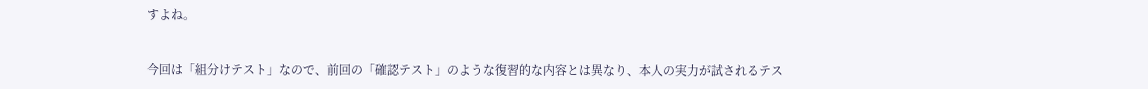すよね。


今回は「組分けテスト」なので、前回の「確認テスト」のような復習的な内容とは異なり、本人の実力が試されるテス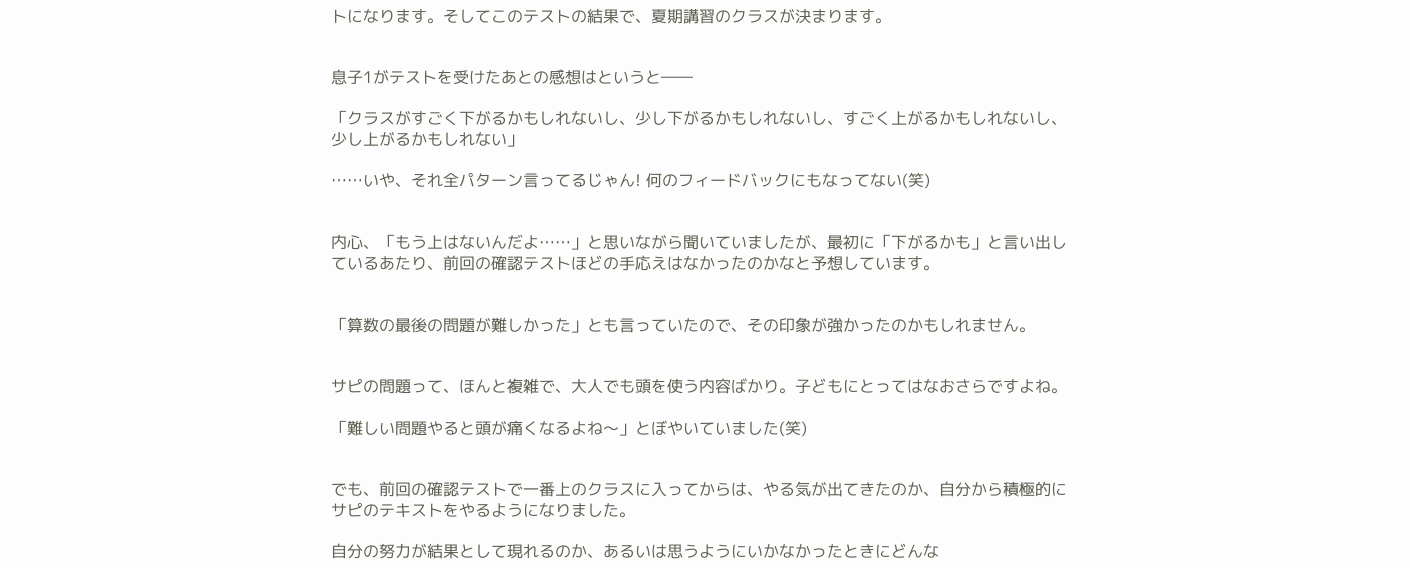トになります。そしてこのテストの結果で、夏期講習のクラスが決まります。


息子1がテストを受けたあとの感想はというと――

「クラスがすごく下がるかもしれないし、少し下がるかもしれないし、すごく上がるかもしれないし、少し上がるかもしれない」

……いや、それ全パターン言ってるじゃん! 何のフィードバックにもなってない(笑)


内心、「もう上はないんだよ……」と思いながら聞いていましたが、最初に「下がるかも」と言い出しているあたり、前回の確認テストほどの手応えはなかったのかなと予想しています。


「算数の最後の問題が難しかった」とも言っていたので、その印象が強かったのかもしれません。


サピの問題って、ほんと複雑で、大人でも頭を使う内容ばかり。子どもにとってはなおさらですよね。

「難しい問題やると頭が痛くなるよね〜」とぼやいていました(笑)


でも、前回の確認テストで一番上のクラスに入ってからは、やる気が出てきたのか、自分から積極的にサピのテキストをやるようになりました。

自分の努力が結果として現れるのか、あるいは思うようにいかなかったときにどんな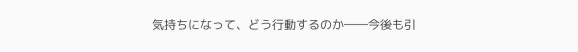気持ちになって、どう行動するのか――今後も引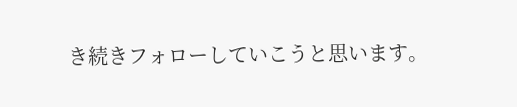き続きフォローしていこうと思います。